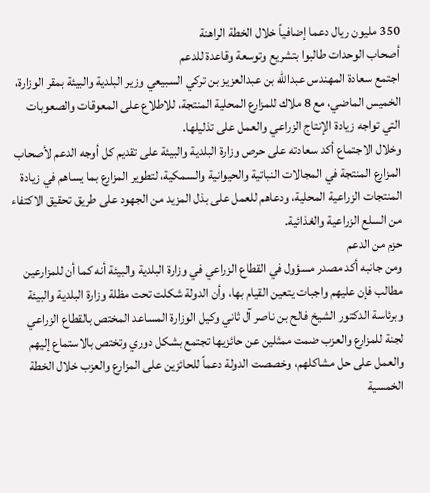350 مليون ريال دعما إضافياً خلال الخطة الراهنة
أصحاب الوحدات طالبوا بتشريع وتوسعة وقاعدة للدعم
اجتمع سعادة المهندس عبدالله بن عبدالعزيز بن تركي السبيعي وزير البلدية والبيئة بمقر الوزارة، الخميس الماضي، مع 8 ملاك للمزارع المحلية المنتجة، للاطلاع على المعوقات والصعوبات التي تواجه زيادة الإنتاج الزراعي والعمل على تذليلها.
وخلال الاجتماع أكد سعادته على حرص وزارة البلدية والبيئة على تقديم كل أوجه الدعم لأصحاب المزارع المنتجة في المجالات النباتية والحيوانية والسمكية، لتطوير المزارع بما يساهم في زيادة المنتجات الزراعية المحلية، ودعاهم للعمل على بذل المزيد من الجهود على طريق تحقيق الاكتفاء من السلع الزراعية والغذائية.
حزم من الدعم
ومن جانبه أكد مصدر مسؤول في القطاع الزراعي في وزارة البلدية والبيئة أنه كما أن للمزارعين مطالب فإن عليهم واجبات يتعين القيام بها، وأن الدولة شكلت تحت مظلة وزارة البلدية والبيئة وبرئاسة الدكتور الشيخ فالح بن ناصر آل ثاني وكيل الوزارة المساعد المختص بالقطاع الزراعي لجنة للمزارع والعزب ضمت ممثلين عن حائزيها تجتمع بشكل دوري وتختص بالاستماع إليهم والعمل على حل مشاكلهم، وخصصت الدولة دعماً للحائزين على المزارع والعزب خلال الخطة الخمسية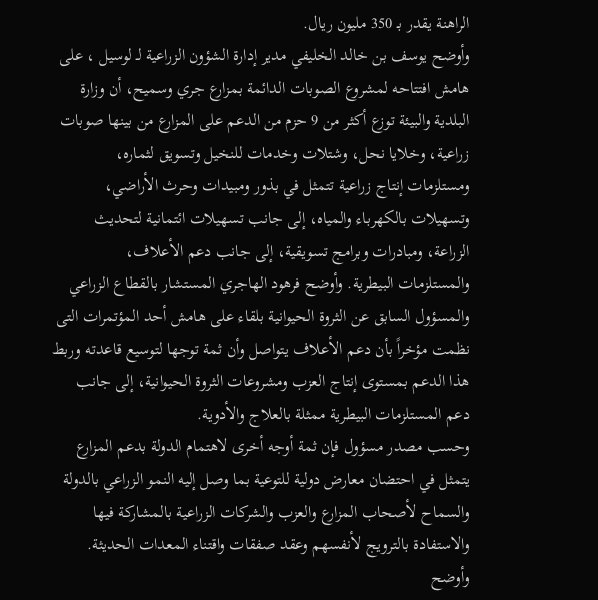الراهنة يقدر بـ 350 مليون ريال.
وأوضح يوسف بن خالد الخليفي مدير إدارة الشؤون الزراعية لـ لوسيل ، على هامش افتتاحه لمشروع الصوبات الدائمة بمزارع جري وسميح، أن وزارة البلدية والبيئة توزع أكثر من 9 حزم من الدعم على المزارع من بينها صوبات زراعية، وخلايا نحل، وشتلات وخدمات للنخيل وتسويق لثماره، ومستلزمات إنتاج زراعية تتمثل في بذور ومبيدات وحرث الأراضي، وتسهيلات بالكهرباء والمياه، إلى جانب تسهيلات ائتمانية لتحديث الزراعة، ومبادرات وبرامج تسويقية، إلى جانب دعم الأعلاف، والمستلزمات البيطرية. وأوضح فرهود الهاجري المستشار بالقطاع الزراعي والمسؤول السابق عن الثروة الحيوانية بلقاء على هامش أحد المؤتمرات التى نظمت مؤخراً بأن دعم الأعلاف يتواصل وأن ثمة توجها لتوسيع قاعدته وربط هذا الدعم بمستوى إنتاج العزب ومشروعات الثروة الحيوانية، إلى جانب دعم المستلزمات البيطرية ممثلة بالعلاج والأدوية.
وحسب مصدر مسؤول فإن ثمة أوجه أخرى لاهتمام الدولة بدعم المزارع يتمثل في احتضان معارض دولية للتوعية بما وصل إليه النمو الزراعي بالدولة والسماح لأصحاب المزارع والعزب والشركات الزراعية بالمشاركة فيها والاستفادة بالترويج لأنفسهم وعقد صفقات واقتناء المعدات الحديثة. وأوضح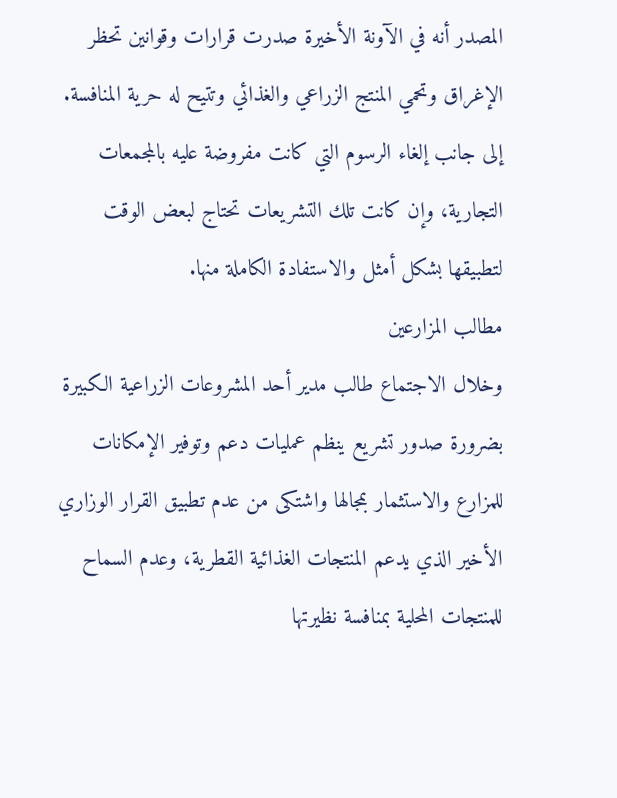المصدر أنه في الآونة الأخيرة صدرت قرارات وقوانين تحظر الإغراق وتحمي المنتج الزراعي والغذائي وتتيح له حرية المنافسة. إلى جانب إلغاء الرسوم التي كانت مفروضة عليه بالمجمعات التجارية، وإن كانت تلك التشريعات تحتاج لبعض الوقت لتطبيقها بشكل أمثل والاستفادة الكاملة منها.
مطالب المزارعين
وخلال الاجتماع طالب مدير أحد المشروعات الزراعية الكبيرة بضرورة صدور تشريع ينظم عمليات دعم وتوفير الإمكانات للمزارع والاستثمار بمجالها واشتكى من عدم تطبيق القرار الوزاري الأخير الذي يدعم المنتجات الغذائية القطرية، وعدم السماح للمنتجات المحلية بمنافسة نظيرتها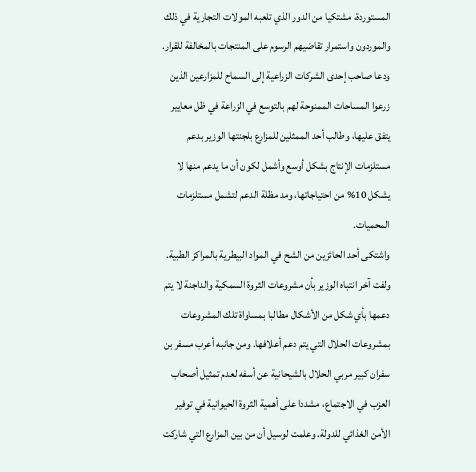المستوردة، مشتكيا من الدور الذي تلعبه المولات التجارية في ذلك والموردون واستمرار تقاضيهم الرسوم على المنتجات بالمخالفة للقرار.
ودعا صاحب إحدى الشركات الزراعية إلى السماح للمزارعين الذين زرعوا المساحات الممنوحة لهم بالتوسع في الزراعة في ظل معايير يتفق عليها، وطالب أحد الممثلين للمزارع بلجنتها الوزير بدعم مستلزمات الإنتاج بشكل أوسع وأشمل لكون أن ما يدعم منها لا يشكل 10% من احتياجاتها، ومد مظلة الدعم لتشمل مستلزمات المحميات.
واشتكى أحد الحائزين من الشح في المواد البيطرية بالمراكز الطبية. ولفت آخر انتباه الوزير بأن مشروعات الثروة السمكية والداجنة لا يتم دعمها بأي شكل من الأشكال مطالبا بمساواة تلك المشروعات بمشروعات الحلال التي يتم دعم أعلافها. ومن جانبه أعرب مسفر بن سفران كبير مربي الحلال بالشيحانية عن أسفه لعدم تمثيل أصحاب العزب في الاجتماع، مشددا على أهمية الثروة الحيوانية في توفير الأمن الغذائي للدولة. وعلمت لوسيل أن من بين المزارع التي شاركت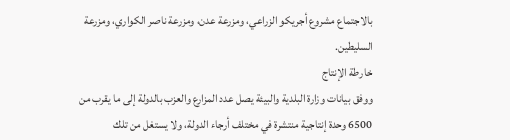بالاجتماع مشروع أجريكو الزراعي، ومزرعة عدن، ومزرعة ناصر الكواري، ومزرعة السليطين.
خارطة الإنتاج
ووفق بيانات وزارة البلدية والبيئة يصل عدد المزارع والعزب بالدولة إلى ما يقرب من 6500 وحدة إنتاجية منتشرة في مختلف أرجاء الدولة، ولا يستغل من تلك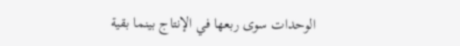الوحدات سوى ربعها في الإنتاج بينما بقية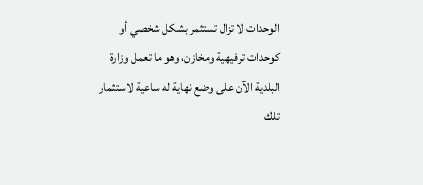الوحدات لا تزال تستثمر بشكل شخصي أو كوحدات ترفيهية ومخازن، وهو ما تعمل وزارة البلدية الآن على وضع نهاية له ساعية لاستثمار تلك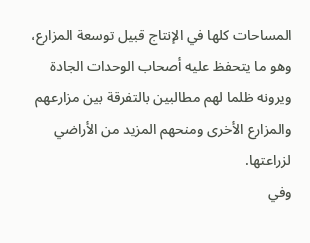المساحات كلها في الإنتاج قبيل توسعة المزارع، وهو ما يتحفظ عليه أصحاب الوحدات الجادة ويرونه ظلما لهم مطالبين بالتفرقة بين مزارعهم والمزارع الأخرى ومنحهم المزيد من الأراضي لزراعتها.
وفي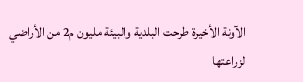الآونة الأخيرة طرحت البلدية والبيئة مليون م2 من الأراضي لزراعتها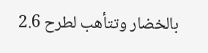بالخضار وتتأهب لطرح 2.6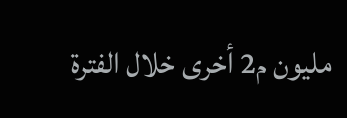مليون م2 أخرى خلال الفترة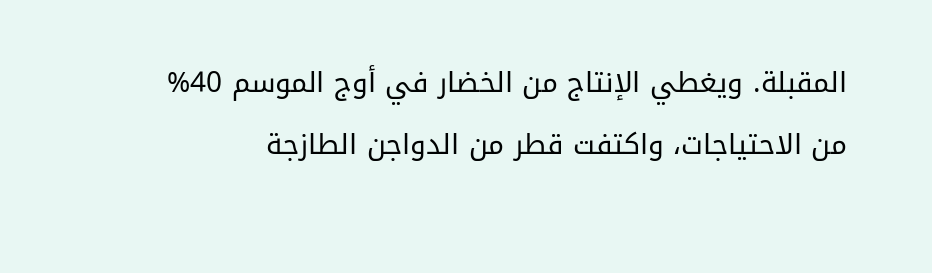المقبلة. ويغطي الإنتاج من الخضار في أوج الموسم 40% من الاحتياجات، واكتفت قطر من الدواجن الطازجة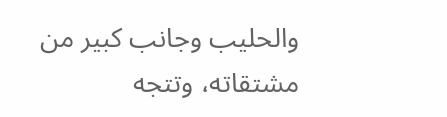والحليب وجانب كبير من مشتقاته، وتتجه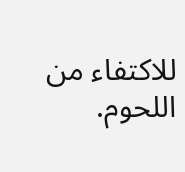للاكتفاء من اللحوم.